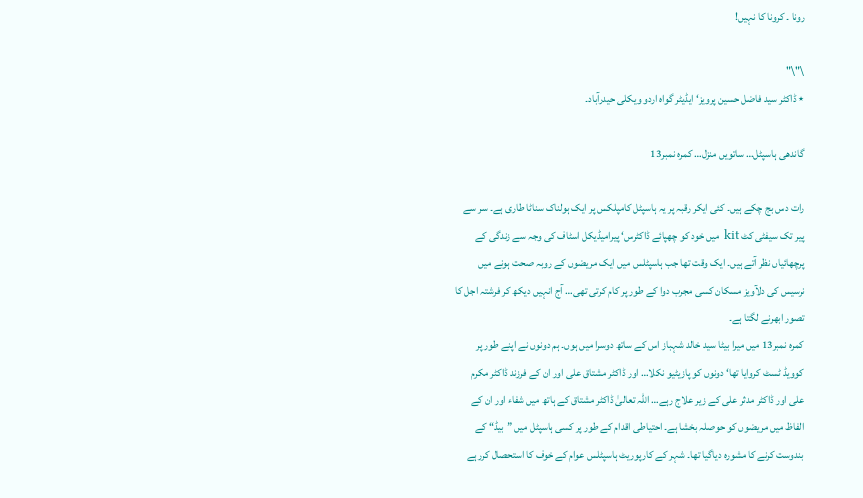رونا ۔ کرونا کا نہیں!

\"\"
٭ ڈاکٹر سید فاضل حسین پرویز‘ ایڈیٹر گواہ اردو ویکلی حیدرآباد۔

گاندھی ہاسپٹل… ساتویں منزل… کمرہ نمبر13

رات دس بج چکے ہیں۔ کئی ایکر رقبہ پر یہ ہاسپٹل کامپلکس پر ایک ہولناک سناٹا طاری ہے۔ سر سے پیر تک سیفٹی کٹ kit میں خود کو چھپائے ڈاکٹرس‘ پیرامیڈیکل اسٹاف کی وجہ سے زندگی کے پرچھائیاں نظر آتے ہیں۔ ایک وقت تھا جب ہاسپٹلس میں ایک مریضوں کے روبہ صحت ہونے میں نرسیس کی دلآویز مسکان کسی مجرب دوا کے طور پر کام کرتی تھی… آج انہیں دیکھ کر فرشتہ اجل کا تصور ابھرنے لگتا ہے۔
کمرہ نمبر13 میں میرا بیٹا سید خالد شہباز اس کے ساتھ دوسرا میں ہوں۔ ہم دونوں نے اپنے طور پر کوویڈ ٹسٹ کروایا تھا‘ دونوں کو پازیٹیو نکلا… اور ڈاکٹر مشتاق علی اور ان کے فرزند ڈاکٹر مکرم علی اور ڈاکٹر مدثر علی کے زیر علاج رہے… اللہ تعالیٰ ڈاکٹر مشتاق کے ہاتھ میں شفاء اور ان کے الفاظ میں مریضوں کو حوصلہ بخشا ہے۔ احتیاطی اقدام کے طور پر کسی ہاسپٹل میں ”بیڈ“ کے بندوست کرنے کا مشورہ دیاگیا تھا۔ شہر کے کارپوریٹ ہاسپٹلس عوام کے خوف کا استحصال کررہے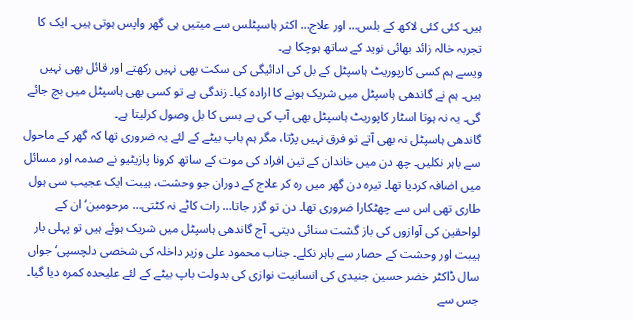ہیں۔ کئی کئی لاکھ کے بلس… اور علاج… اکثر ہاسپٹلس سے میتیں ہی گھر واپس ہوتی ہیں۔ ایک کا تجربہ خالہ زائد بھائی نوید کے ساتھ ہوچکا ہے۔
ویسے ہم کسی کارپوریٹ ہاسپٹل کے بل کی ادائیگی کی سکت بھی نہیں رکھتے اور قائل بھی نہیں ہیں۔ ہم نے گاندھی ہاسپٹل میں شریک ہونے کا ارادہ کیا۔ زندگی ہے تو کسی بھی ہاسپٹل میں بچ جائے گی۔ یہ نہ ہوتا اسٹار کاپوریٹ ہاسپٹل بھی آپ کی بے بسی کا بل وصول کرلیتا ہے۔
گاندھی ہاسپٹل نہ بھی آتے تو فرق نہیں پڑتا، مگر ہم باپ بیٹے کے لئے یہ ضروری تھا کہ گھر کے ماحول سے باہر نکلیں۔ چھ دن میں خاندان کے تین افراد کی موت کے ساتھ کرونا پازیٹیو نے صدمہ اور مسائل میں اضافہ کردیا تھا۔ تیرہ دن گھر میں رہ کر علاج کے دوران جو وحشت، ہیبت ایک عجیب سی ہول طاری تھی اس سے چھٹکارا ضروری تھا۔ دن تو گزر جاتا… رات کاٹے نہ کٹتی… مرحومین‘ ان کے لواحقین کی آوازوں کی باز گشت سنائی دیتی۔ آج گاندھی ہاسپٹل میں شریک ہوئے ہیں تو پہلی بار ہیبت اور وحشت کے حصار سے باہر نکلے۔ جناب محمود علی وزیر داخلہ کی شخصی دلچسپی‘ جواں سال ڈاکٹر خضر حسین جنیدی کی انسانیت نوازی کی بدولت باپ بیٹے کے لئے علیحدہ کمرہ دیا گیا۔ جس سے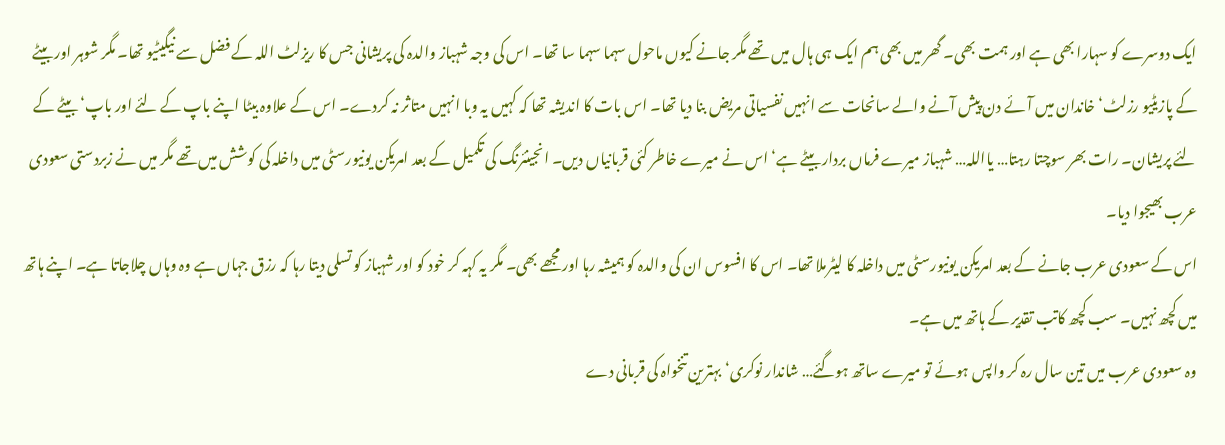ایک دوسرے کو سہارا بھی ہے اور ہمت بھی۔ گھر میں بھی ہم ایک ہی ہال میں تھے مگر جانے کیوں ماحول سہما سہما سا تھا۔ اس کی وجہ شہباز والدہ کی پریشانی جس کا ریزلٹ اللہ کے فضل سے نیگیٹیو تھا۔ مگر شوہر اور بیٹے کے پازیٹیو رزلٹ‘ خاندان میں آئے دن پیش آنے والے سانحات سے انہیں نفسیاتی مریض بنا دیا تھا۔ اس بات کا اندیشہ تھا کہ کہیں یہ وبا انہیں متاثر نہ کردے۔ اس کے علاوہ بیٹا اپنے باپ کے لئے اور باپ‘ بیٹے کے لئے پریشان۔ رات بھر سوچتا رہتا… یااللہ… شہباز میرے فرماں بردار بیٹے ہے‘ اس نے میرے خاطر کئی قربانیاں دیں۔ انجینئرنگ کی تکمیل کے بعد امریکن یونیورسٹی میں داخلہ کی کوشش میں تھے مگر میں نے زبردستی سعودی عرب بھیجوا دیا۔
اس کے سعودی عرب جانے کے بعد امریکن یونیورسٹی میں داخلہ کا لیٹرملا تھا۔ اس کا افسوس ان کی والدہ کو ہمیشہ رہا اور مجھے بھی۔ مگر یہ کہہ کر خود کو اور شہباز کو تسلی دیتا رہا کہ رزق جہاں ہے وہ وہاں چلاجاتا ہے۔ اپنے ہاتھ میں کچھ نہیں۔ سب کچھ کاتب تقدیر کے ہاتھ میں ہے۔
وہ سعودی عرب میں تین سال رہ کر واپس ہوئے تو میرے ساتھ ہوگئے… شاندار نوکری‘ بہترین تنخواہ کی قربانی دے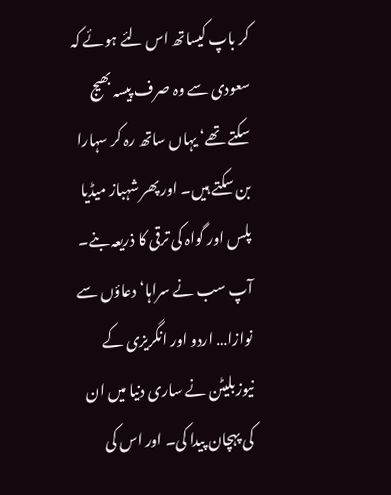کر باپ کیساتھ اس لئے ہوئے کہ سعودی سے وہ صرف پیسہ بھیج سکتے تھے‘ یہاں ساتھ رہ کر سہارا بن سکتے ہیں۔ اور پھر شہباز میڈیا پلس اور گواہ کی ترقی کا ذریعہ بنے۔ آپ سب نے سراہا‘ دعاؤں سے نوازا… اردو اور انگریزی کے نیوزبلیٹن نے ساری دنیا میں ان کی پہچان پیدا کی۔ اور اس کی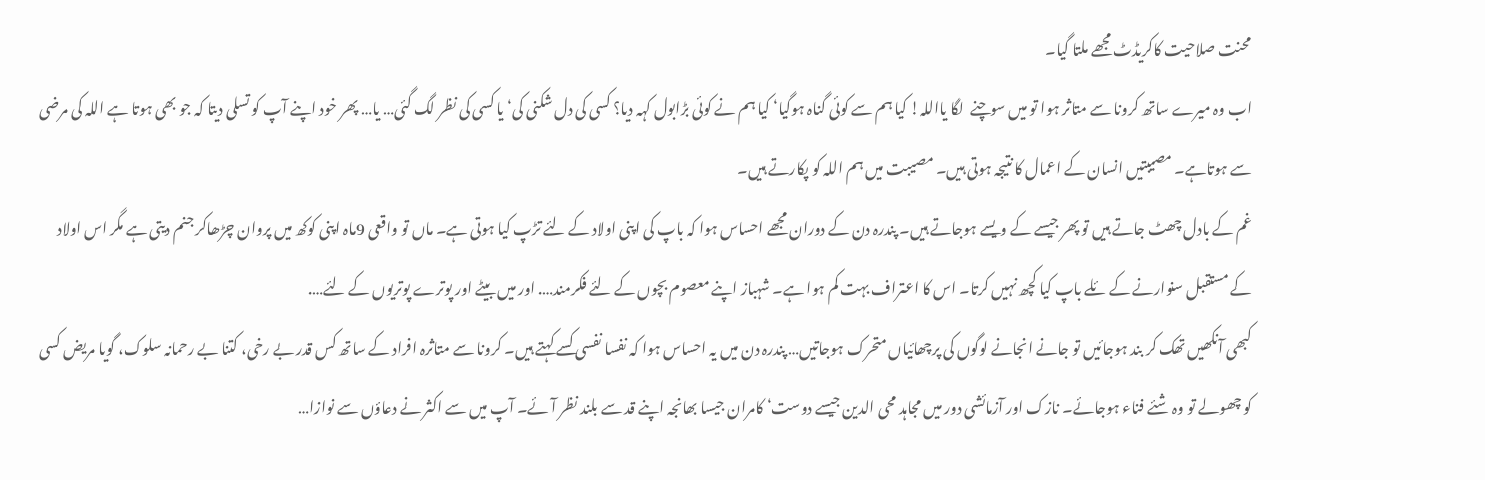محنت صلاحیت کاکریڈٹ مجھے ملتا گیا۔
اب وہ میرے ساتھ کرونا سے متاثر ہوا تو میں سوچنے  لگا یااللہ! کیا ہم سے کوئی گناہ ہوگیا‘ کیا ہم نے کوئی بڑابول کہہ دیا؟ کسی کی دل شکنی کی‘ یا کسی کی نظر لگ گئی… یا… پھر خود اپنے آپ کو تسلی دیتا کہ جو بھی ہوتا ہے اللہ کی مرضی سے ہوتاہے۔ مصیبتیں انسان کے اعمال کا نتیجہ ہوتی ہیں۔ مصیبت میں ہم اللہ کو پکارتے ہیں۔
غم کے بادل چھٹ جاتے ہیں تو پھر جیسے کے ویسے ہوجاتے ہیں۔ پندرہ دن کے دوران مجھے احساس ہوا کہ باپ کی اپنی اولاد کے لئے تڑپ کیا ہوتی ہے۔ ماں تو واقعی 9ماہ اپنی کوکھ میں پروان چڑھاکر جنم دیتی ہے مگر اس اولاد کے مستقبل سنوارنے کے ئلے باپ کیا کچھ نہیں کرتا۔ اس کا اعتراف بہت کم ہوا ہے۔ شہباز اپنے معصوم بچوں کے لئے فکرمند…. اور میں بیٹے اور پوترے پوتریوں کے لئے….
کبھی آنکھیں تھک کر بند ہوجائیں تو جانے انجانے لوگوں کی پرچھائیاں متحرک ہوجاتیں… پندرہ دن میں یہ احساس ہوا کہ نفسا نفسی کسے کہتے ہیں۔ کرونا سے متاثرہ افراد کے ساتھ کس قدر بے رخی، کتنا بے رحمانہ سلوک، گویا مریض کسی کو چھولے تو وہ شئے فناء ہوجائے۔ نازک اور آزمائشی دور میں مجاہد محی الدین جیسے دوست‘ کامران جیسا بھانجہ اپنے قد سے بلند نظر آئے۔ آپ میں سے اکثر نے دعاؤں سے نوازا…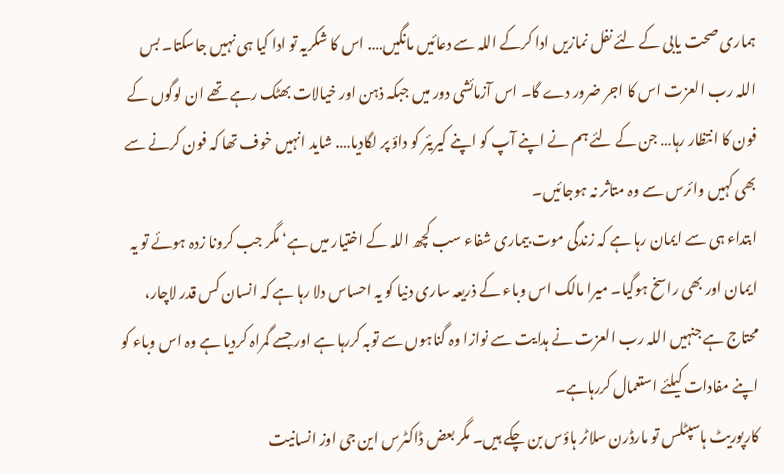ہماری صحت یابی کے لئے نفل نمازیں ادا کرکے اللہ سے دعائیں مانگیں…. اس کا شکریہ تو ادا کیا ہی نہیں جاسکتا۔ بس اللہ رب العزت اس کا اجر ضرور دے گا۔ اس آزمائشی دور میں جبکہ ذہن اور خیالات بھٹک رہے تھے ان لوگوں کے فون کا انتظار رہا… جن کے لئے ہم نے اپنے آپ کو اپنے کیریئر کو داؤ پر لگادیا…. شاید انہیں خوف تھا کہ فون کرنے سے بھی کہیں وائرس سے وہ متاثر نہ ہوجائیں۔
ابتداء ہی سے ایمان رہا ہے کہ زندگی موت بیماری شفاء سب کچھ اللہ کے اختیار میں ہے‘ مگر جب کرونا زدہ ہوئے تو یہ ایمان اور بھی راسخ ہوگیا۔ میرا مالک اس وباء کے ذریعہ ساری دنیا کو یہ احساس دلا رہا ہے کہ انسان کس قدر لاچار، محتاج ہے جنہیں اللہ رب العزت نے ہدایت سے نوازا وہ گناہوں سے توبہ کررہا ہے اور جسے گمراہ کردیا ہے وہ اس وباء کو اپنے مفادات کیلئے استعمال کررہاہے۔
کارپوریٹ ہاسپٹلس تو مارڈرن سلاٹر ہاؤس بن چکے ہیں۔ مگر بعض ڈاکٹرس این جی اوز انسانیت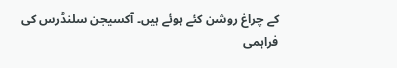کے چراغ روشن کئے ہوئے ہیں۔ آکسیجن سلنڈرس کی فراہمی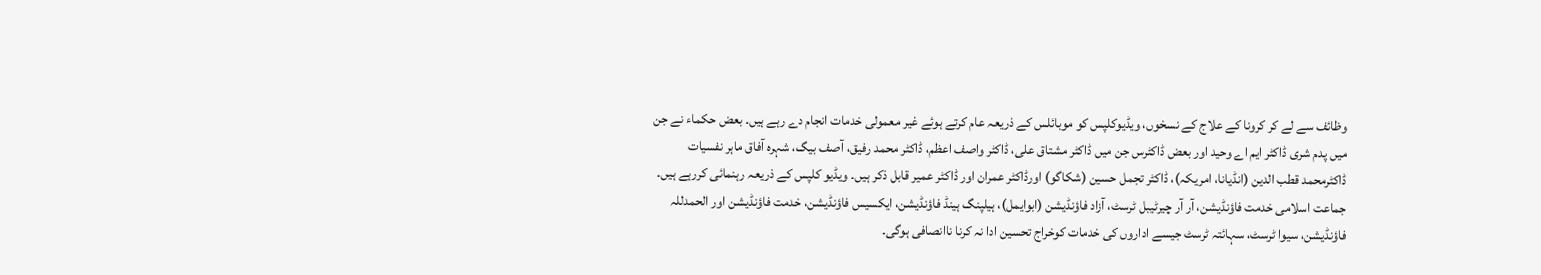وظائف سے لے کر کرونا کے علاج کے نسخوں، ویڈیوکلپس کو موبائلس کے ذریعہ عام کرتے ہوئے غیر معمولی خدمات انجام دے رہے ہیں۔ بعض حکماء نے جن میں پدم شری ڈاکٹر ایم اے وحید اور بعض ڈاکٹرس جن میں ڈاکٹر مشتاق علی، ڈاکٹر واصف اعظم، ڈاکٹر محمد رفیق، آصف بیگ، شہرہ آفاق ماہر نفسیات ڈاکٹرمحمد قطب الدین (انڈیانا، امریکہ)، ڈاکٹر تجمل حسین (شکاگو) اورڈاکٹر عمران اور ڈاکٹر عمیر قابل ذکر ہیں۔ ویڈیو کلپس کے ذریعہ رہنمائی کررہے ہیں۔
جماعت اسلامی خدمت فاؤنڈیشن، آر آر چیرٹیبل ٹرسٹ، آزاد فاؤنڈیشن (ابوایمل)، ہیلپنگ ہینڈ فاؤنڈیشن، ایکسیس فاؤنڈیشن، خدمت فاؤنڈیشن اور الحمدللہ فاؤنڈیشن، سیوا ٹرسٹ، سہائتہ ٹرسٹ جیسے اداروں کی خدمات کوخراج تحسین ادا نہ کرنا ناانصافی ہوگی۔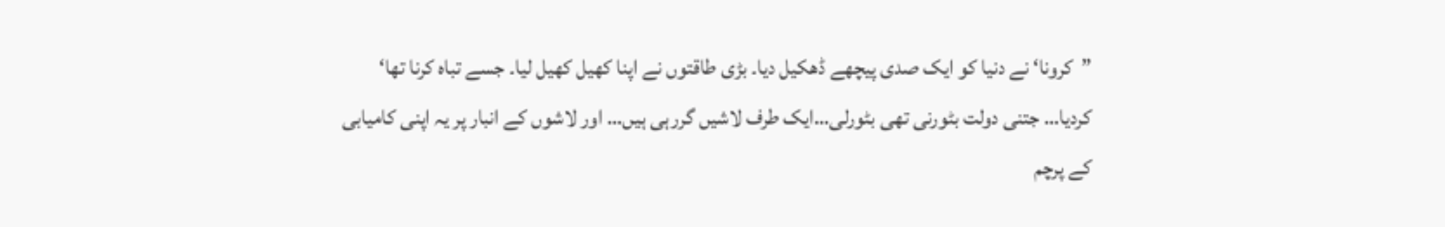”کرونا‘ نے دنیا کو ایک صدی پیچھے ڈھکیل دیا۔ بڑی طاقتوں نے اپنا کھیل کھیل لیا۔ جسے تباہ کرنا تھا‘ کردیا… جتنی دولت بٹورنی تھی بٹورلی…ایک طرف لاشیں گررہی ہیں… اور لاشوں کے انبار پر یہ اپنی کامیابی کے پرچم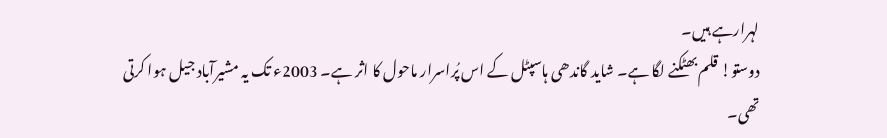لہرارہے ہیں۔
دوستو! قلم بھٹکنے لگا ہے۔ شاید گاندھی ہاسپٹل کے اس پُراسرار ماحول کا اثر ہے۔ 2003ء تک یہ مشیرآباد جیل ہوا کرتی تھی۔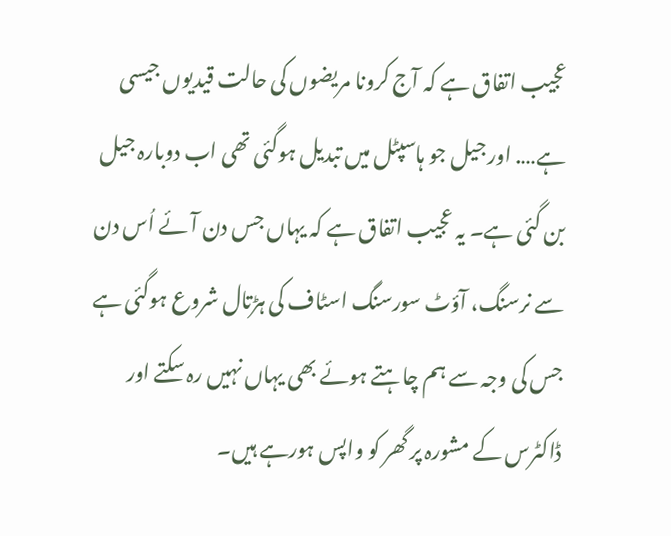عجیب اتفاق ہے کہ آج کرونا مریضوں کی حالت قیدیوں جیسی ہے…. اور جیل جو ہاسپٹل میں تبدیل ہوگئی تھی اب دوبارہ جیل بن گئی ہے۔ یہ عجیب اتفاق ہے کہ یہاں جس دن آئے اُس دن سے نرسنگ، آؤٹ سورسنگ اسٹاف کی ہڑتال شروع ہوگئی ہے جس کی وجہ سے ہم چاہتے ہوئے بھی یہاں نہیں رہ سکتے اور ڈاکٹرس کے مشورہ پر گھر کو واپس ہورہے ہیں۔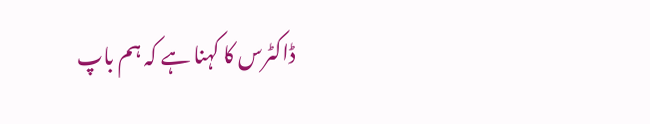ڈاکٹرس کا کہنا ہے کہ ہم باپ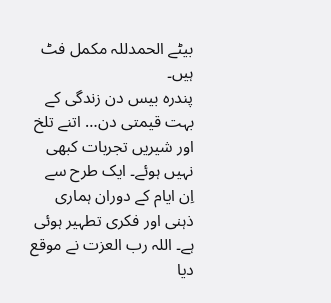بیٹے الحمدللہ مکمل فٹ ہیں۔
پندرہ بیس دن زندگی کے بہت قیمتی دن… اتنے تلخ اور شیریں تجربات کبھی نہیں ہوئے۔ ایک طرح سے اِن ایام کے دوران ہماری ذہنی اور فکری تطہیر ہوئی ہے۔ اللہ رب العزت نے موقع دیا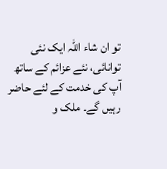تو ان شاء اللہ ایک نئی توانائی، نئے عزائم کے ساتھ آپ کی خدمت کے لئے حاضر رہیں گے۔ ملک و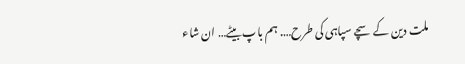ملت دین کے سچے سپاہی کی طرح…. ہم باپ بیٹے… ان شاء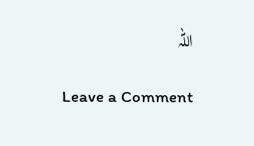اللہ

Leave a Comment